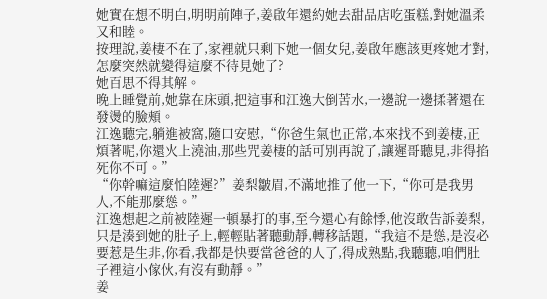她實在想不明白,明明前陣子,姜啟年還約她去甜品店吃蛋糕,對她溫柔又和睦。
按理說,姜棲不在了,家裡就只剩下她一個女兒,姜啟年應該更疼她才對,怎麼突然就變得這麼不待見她了?
她百思不得其解。
晚上睡覺前,她靠在床頭,把這事和江逸大倒苦水,一邊說一邊揉著還在發燙的臉頰。
江逸聽完,躺進被窩,隨口安慰,“你爸生氣也正常,本來找不到姜棲,正煩著呢,你還火上澆油,那些咒姜棲的話可別再說了,讓遲哥聽見,非得掐死你不可。”
“你幹嘛這麼怕陸遲?”姜梨皺眉,不滿地推了他一下,“你可是我男人,不能那麼慫。”
江逸想起之前被陸遲一頓暴打的事,至今還心有餘悸,他沒敢告訴姜梨,只是湊到她的肚子上,輕輕貼著聽動靜,轉移話題,“我這不是慫,是沒必要惹是生非,你看,我都是快要當爸爸的人了,得成熟點,我聽聽,咱們肚子裡這小傢伙,有沒有動靜。”
姜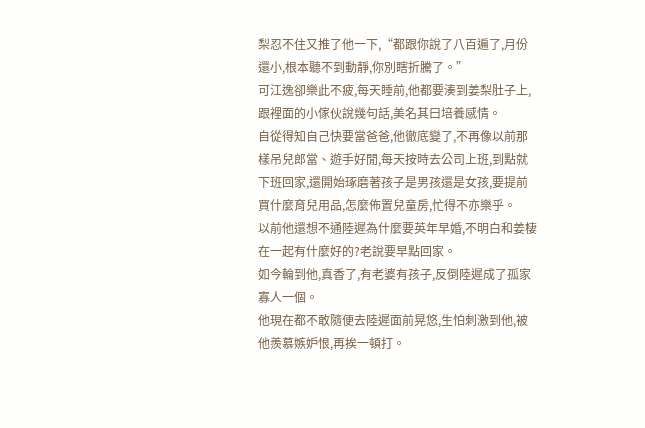梨忍不住又推了他一下,“都跟你說了八百遍了,月份還小,根本聽不到動靜,你別瞎折騰了。”
可江逸卻樂此不疲,每天睡前,他都要湊到姜梨肚子上,跟裡面的小傢伙說幾句話,美名其曰培養感情。
自從得知自己快要當爸爸,他徹底變了,不再像以前那樣吊兒郎當、遊手好閒,每天按時去公司上班,到點就下班回家,還開始琢磨著孩子是男孩還是女孩,要提前買什麼育兒用品,怎麼佈置兒童房,忙得不亦樂乎。
以前他還想不通陸遲為什麼要英年早婚,不明白和姜棲在一起有什麼好的?老說要早點回家。
如今輪到他,真香了,有老婆有孩子,反倒陸遲成了孤家寡人一個。
他現在都不敢隨便去陸遲面前晃悠,生怕刺激到他,被他羨慕嫉妒恨,再挨一頓打。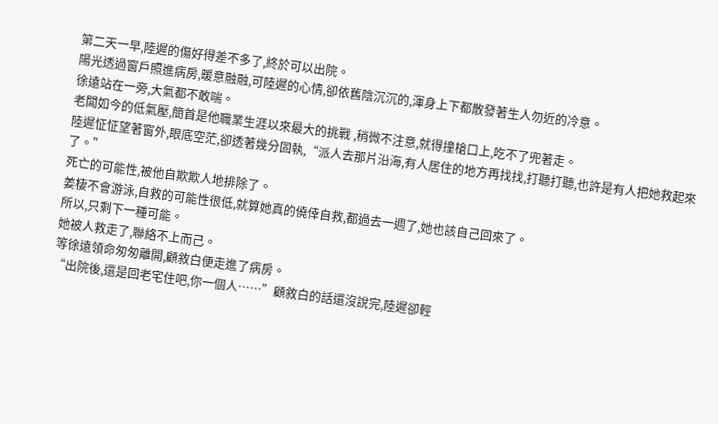第二天一早,陸遲的傷好得差不多了,終於可以出院。
陽光透過窗戶照進病房,暖意融融,可陸遲的心情,卻依舊陰沉沉的,渾身上下都散發著生人勿近的冷意。
徐遠站在一旁,大氣都不敢喘。
老闆如今的低氣壓,簡首是他職業生涯以來最大的挑戰 ,稍微不注意,就得撞槍口上,吃不了兜著走。
陸遲怔怔望著窗外,眼底空茫,卻透著幾分固執,“派人去那片沿海,有人居住的地方再找找,打聽打聽,也許是有人把她救起來了。”
死亡的可能性,被他自欺欺人地排除了。
姜棲不會游泳,自救的可能性很低,就算她真的僥倖自救,都過去一週了,她也該自己回來了。
所以,只剩下一種可能。
她被人救走了,聯絡不上而己。
等徐遠領命匆匆離開,顧敘白便走進了病房。
“出院後,還是回老宅住吧,你一個人……”顧敘白的話還沒說完,陸遲卻輕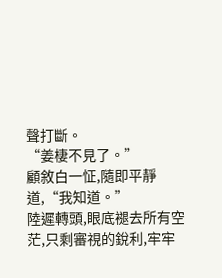聲打斷。
“姜棲不見了。”
顧敘白一怔,隨即平靜道,“我知道。”
陸遲轉頭,眼底褪去所有空茫,只剩審視的銳利,牢牢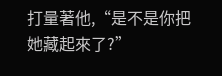打量著他,“是不是你把她藏起來了?”